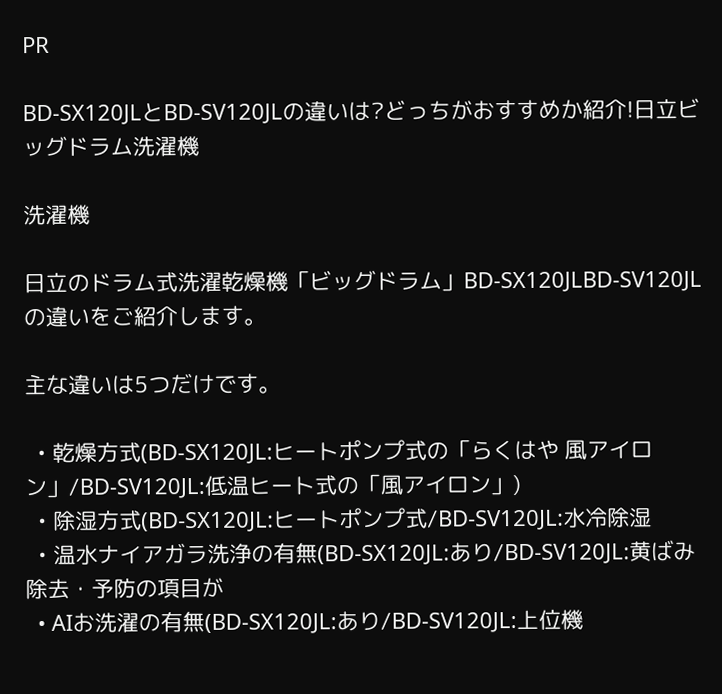PR

BD-SX120JLとBD-SV120JLの違いは?どっちがおすすめか紹介!日立ビッグドラム洗濯機

洗濯機

日立のドラム式洗濯乾燥機「ビッグドラム」BD-SX120JLBD-SV120JLの違いをご紹介します。

主な違いは5つだけです。

  • 乾燥方式(BD-SX120JL:ヒートポンプ式の「らくはや 風アイロン」/BD-SV120JL:低温ヒート式の「風アイロン」)
  • 除湿方式(BD-SX120JL:ヒートポンプ式/BD-SV120JL:水冷除湿
  • 温水ナイアガラ洗浄の有無(BD-SX120JL:あり/BD-SV120JL:黄ばみ除去・予防の項目が
  • AIお洗濯の有無(BD-SX120JL:あり/BD-SV120JL:上位機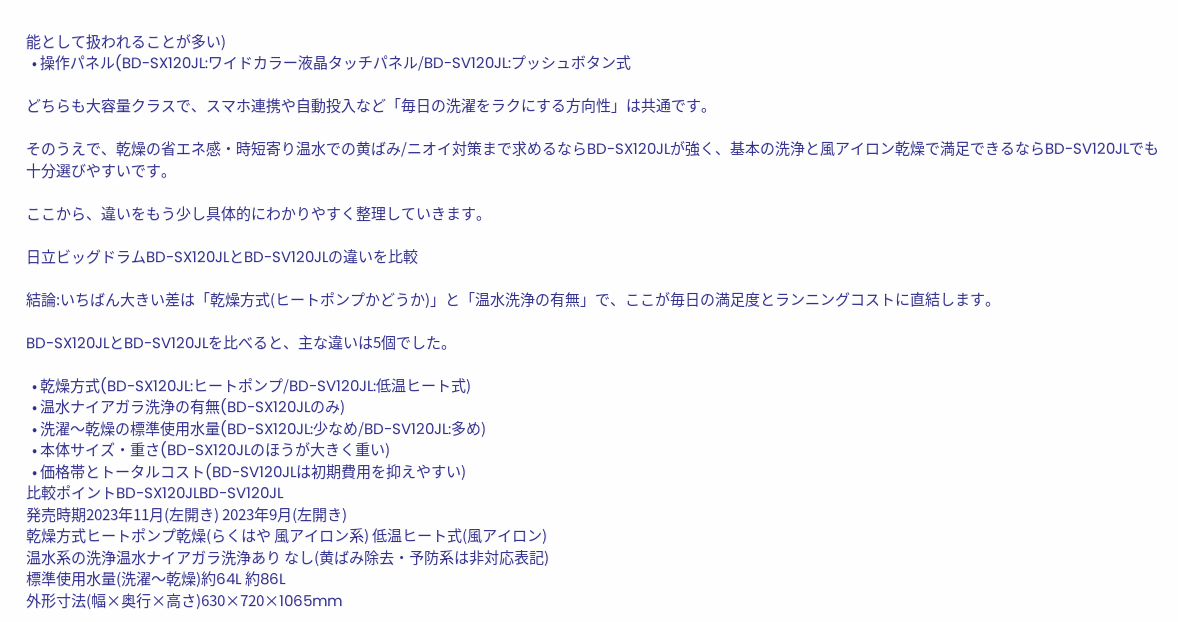能として扱われることが多い)
  • 操作パネル(BD-SX120JL:ワイドカラー液晶タッチパネル/BD-SV120JL:プッシュボタン式

どちらも大容量クラスで、スマホ連携や自動投入など「毎日の洗濯をラクにする方向性」は共通です。

そのうえで、乾燥の省エネ感・時短寄り温水での黄ばみ/ニオイ対策まで求めるならBD-SX120JLが強く、基本の洗浄と風アイロン乾燥で満足できるならBD-SV120JLでも十分選びやすいです。

ここから、違いをもう少し具体的にわかりやすく整理していきます。

日立ビッグドラムBD-SX120JLとBD-SV120JLの違いを比較

結論:いちばん大きい差は「乾燥方式(ヒートポンプかどうか)」と「温水洗浄の有無」で、ここが毎日の満足度とランニングコストに直結します。

BD-SX120JLとBD-SV120JLを比べると、主な違いは5個でした。

  • 乾燥方式(BD-SX120JL:ヒートポンプ/BD-SV120JL:低温ヒート式)
  • 温水ナイアガラ洗浄の有無(BD-SX120JLのみ)
  • 洗濯〜乾燥の標準使用水量(BD-SX120JL:少なめ/BD-SV120JL:多め)
  • 本体サイズ・重さ(BD-SX120JLのほうが大きく重い)
  • 価格帯とトータルコスト(BD-SV120JLは初期費用を抑えやすい)
比較ポイントBD-SX120JLBD-SV120JL
発売時期2023年11月(左開き) 2023年9月(左開き)
乾燥方式ヒートポンプ乾燥(らくはや 風アイロン系) 低温ヒート式(風アイロン)
温水系の洗浄温水ナイアガラ洗浄あり なし(黄ばみ除去・予防系は非対応表記)
標準使用水量(洗濯〜乾燥)約64L 約86L
外形寸法(幅×奥行×高さ)630×720×1065mm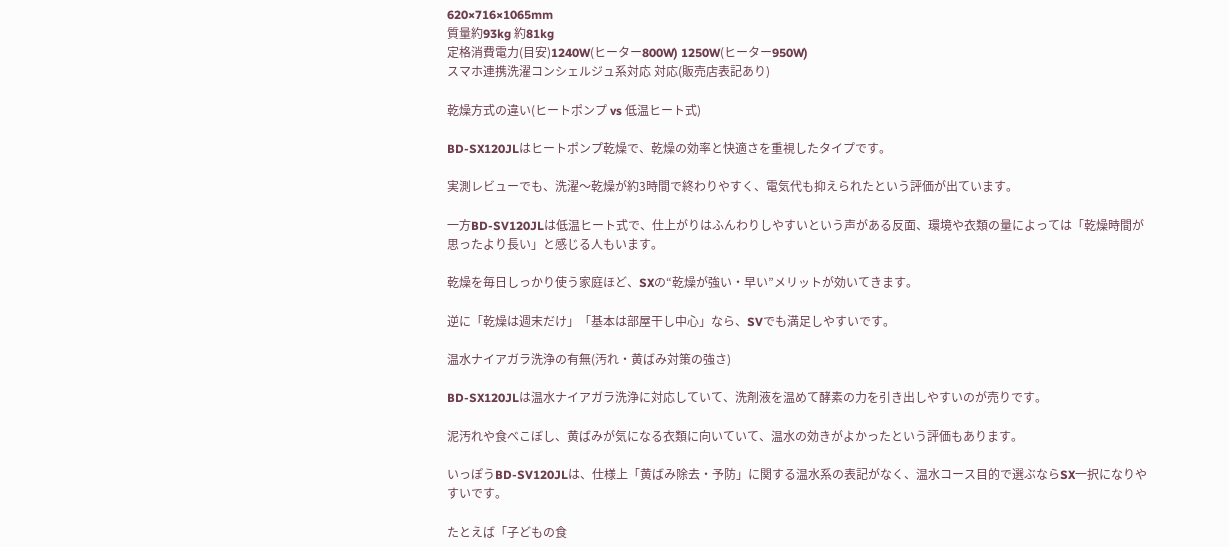620×716×1065mm
質量約93kg 約81kg
定格消費電力(目安)1240W(ヒーター800W) 1250W(ヒーター950W)
スマホ連携洗濯コンシェルジュ系対応 対応(販売店表記あり)

乾燥方式の違い(ヒートポンプ vs 低温ヒート式)

BD-SX120JLはヒートポンプ乾燥で、乾燥の効率と快適さを重視したタイプです。

実測レビューでも、洗濯〜乾燥が約3時間で終わりやすく、電気代も抑えられたという評価が出ています。

一方BD-SV120JLは低温ヒート式で、仕上がりはふんわりしやすいという声がある反面、環境や衣類の量によっては「乾燥時間が思ったより長い」と感じる人もいます。

乾燥を毎日しっかり使う家庭ほど、SXの“乾燥が強い・早い”メリットが効いてきます。

逆に「乾燥は週末だけ」「基本は部屋干し中心」なら、SVでも満足しやすいです。

温水ナイアガラ洗浄の有無(汚れ・黄ばみ対策の強さ)

BD-SX120JLは温水ナイアガラ洗浄に対応していて、洗剤液を温めて酵素の力を引き出しやすいのが売りです。

泥汚れや食べこぼし、黄ばみが気になる衣類に向いていて、温水の効きがよかったという評価もあります。

いっぽうBD-SV120JLは、仕様上「黄ばみ除去・予防」に関する温水系の表記がなく、温水コース目的で選ぶならSX一択になりやすいです。

たとえば「子どもの食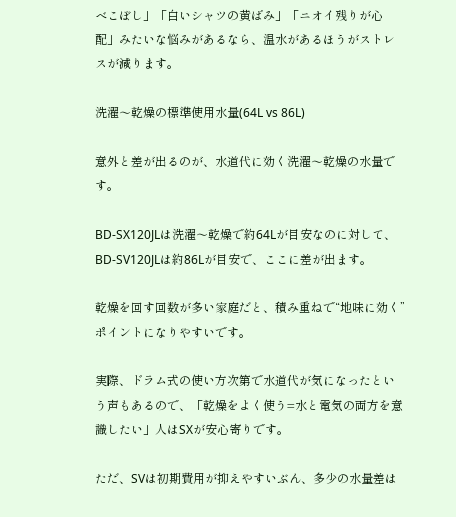べこぼし」「白いシャツの黄ばみ」「ニオイ残りが心配」みたいな悩みがあるなら、温水があるほうがストレスが減ります。

洗濯〜乾燥の標準使用水量(64L vs 86L)

意外と差が出るのが、水道代に効く洗濯〜乾燥の水量です。

BD-SX120JLは洗濯〜乾燥で約64Lが目安なのに対して、BD-SV120JLは約86Lが目安で、ここに差が出ます。

乾燥を回す回数が多い家庭だと、積み重ねで“地味に効く”ポイントになりやすいです。

実際、ドラム式の使い方次第で水道代が気になったという声もあるので、「乾燥をよく使う=水と電気の両方を意識したい」人はSXが安心寄りです。

ただ、SVは初期費用が抑えやすいぶん、多少の水量差は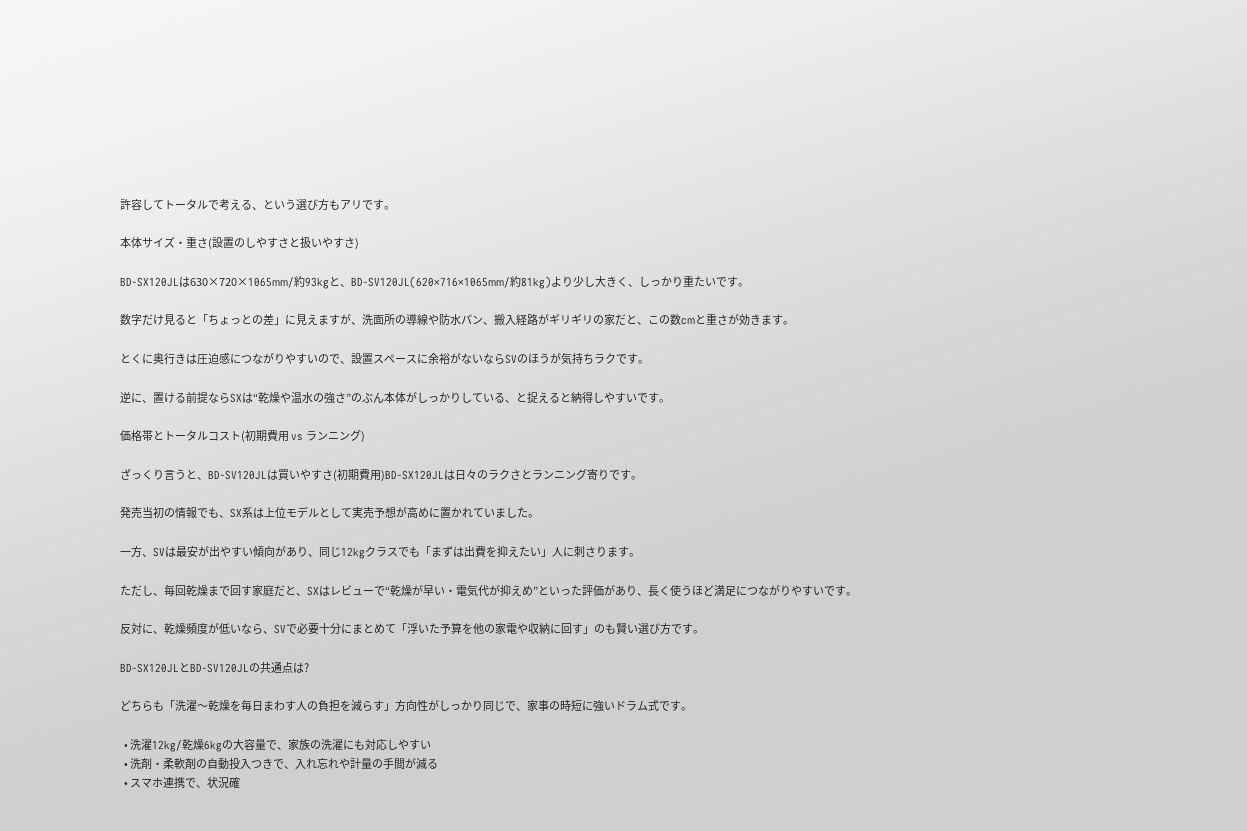許容してトータルで考える、という選び方もアリです。

本体サイズ・重さ(設置のしやすさと扱いやすさ)

BD-SX120JLは630×720×1065mm/約93kgと、BD-SV120JL(620×716×1065mm/約81kg)より少し大きく、しっかり重たいです。

数字だけ見ると「ちょっとの差」に見えますが、洗面所の導線や防水パン、搬入経路がギリギリの家だと、この数cmと重さが効きます。

とくに奥行きは圧迫感につながりやすいので、設置スペースに余裕がないならSVのほうが気持ちラクです。

逆に、置ける前提ならSXは“乾燥や温水の強さ”のぶん本体がしっかりしている、と捉えると納得しやすいです。

価格帯とトータルコスト(初期費用 vs ランニング)

ざっくり言うと、BD-SV120JLは買いやすさ(初期費用)BD-SX120JLは日々のラクさとランニング寄りです。

発売当初の情報でも、SX系は上位モデルとして実売予想が高めに置かれていました。

一方、SVは最安が出やすい傾向があり、同じ12kgクラスでも「まずは出費を抑えたい」人に刺さります。

ただし、毎回乾燥まで回す家庭だと、SXはレビューで“乾燥が早い・電気代が抑えめ”といった評価があり、長く使うほど満足につながりやすいです。

反対に、乾燥頻度が低いなら、SVで必要十分にまとめて「浮いた予算を他の家電や収納に回す」のも賢い選び方です。

BD-SX120JLとBD-SV120JLの共通点は?

どちらも「洗濯〜乾燥を毎日まわす人の負担を減らす」方向性がしっかり同じで、家事の時短に強いドラム式です。

  • 洗濯12kg/乾燥6kgの大容量で、家族の洗濯にも対応しやすい
  • 洗剤・柔軟剤の自動投入つきで、入れ忘れや計量の手間が減る
  • スマホ連携で、状況確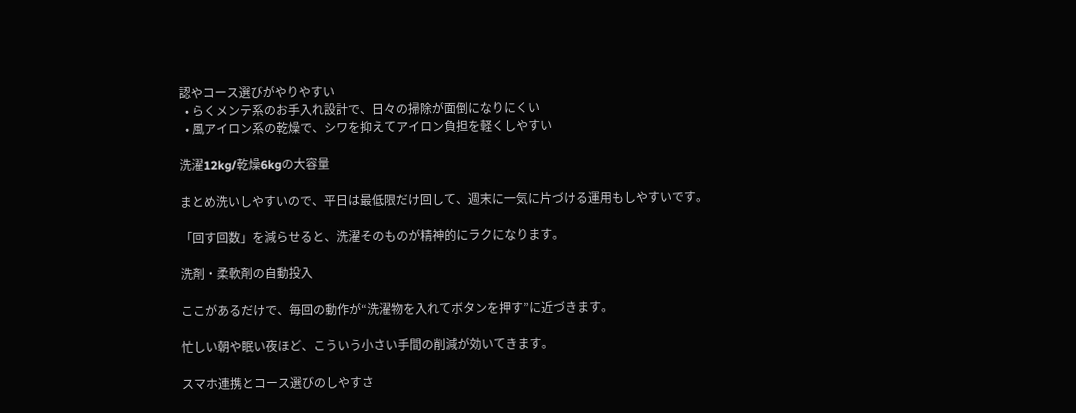認やコース選びがやりやすい
  • らくメンテ系のお手入れ設計で、日々の掃除が面倒になりにくい
  • 風アイロン系の乾燥で、シワを抑えてアイロン負担を軽くしやすい

洗濯12kg/乾燥6kgの大容量

まとめ洗いしやすいので、平日は最低限だけ回して、週末に一気に片づける運用もしやすいです。

「回す回数」を減らせると、洗濯そのものが精神的にラクになります。

洗剤・柔軟剤の自動投入

ここがあるだけで、毎回の動作が“洗濯物を入れてボタンを押す”に近づきます。

忙しい朝や眠い夜ほど、こういう小さい手間の削減が効いてきます。

スマホ連携とコース選びのしやすさ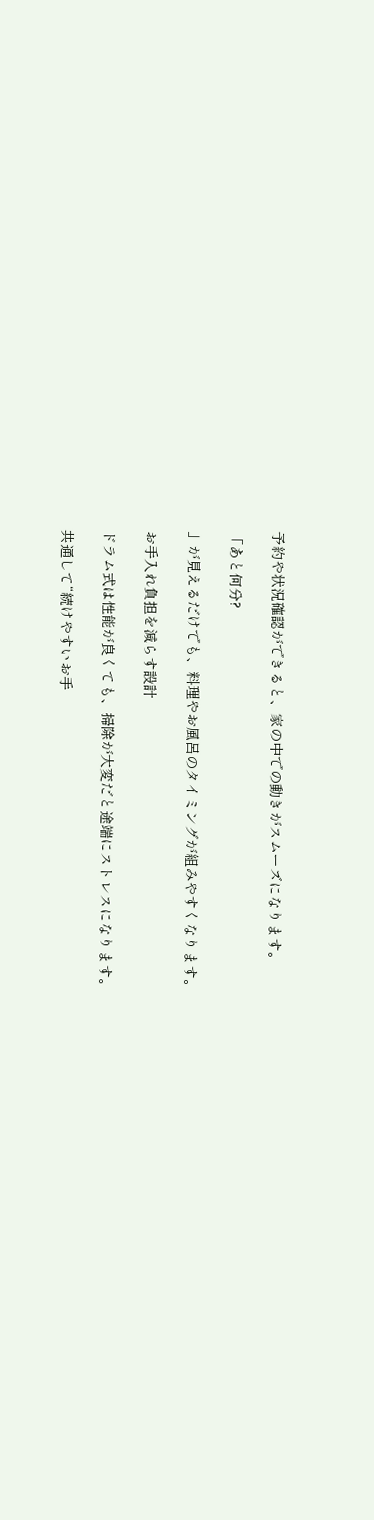予約や状況確認ができると、家の中での動きがスムーズになります。

「あと何分?

」が見えるだけでも、料理やお風呂のタイミングが組みやすくなります。

お手入れ負担を減らす設計

ドラム式は性能が良くても、掃除が大変だと途端にストレスになります。

共通して“続けやすいお手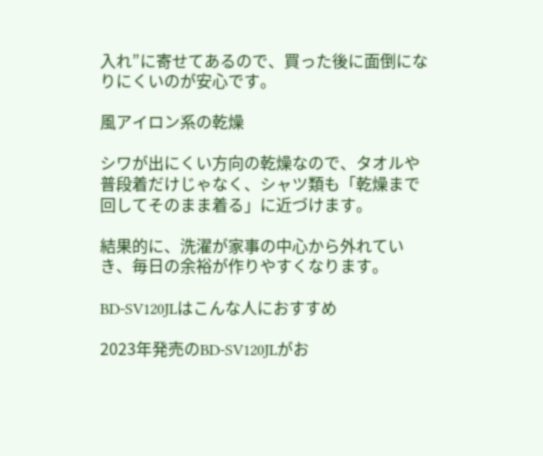入れ”に寄せてあるので、買った後に面倒になりにくいのが安心です。

風アイロン系の乾燥

シワが出にくい方向の乾燥なので、タオルや普段着だけじゃなく、シャツ類も「乾燥まで回してそのまま着る」に近づけます。

結果的に、洗濯が家事の中心から外れていき、毎日の余裕が作りやすくなります。

BD-SV120JLはこんな人におすすめ

2023年発売のBD-SV120JLがお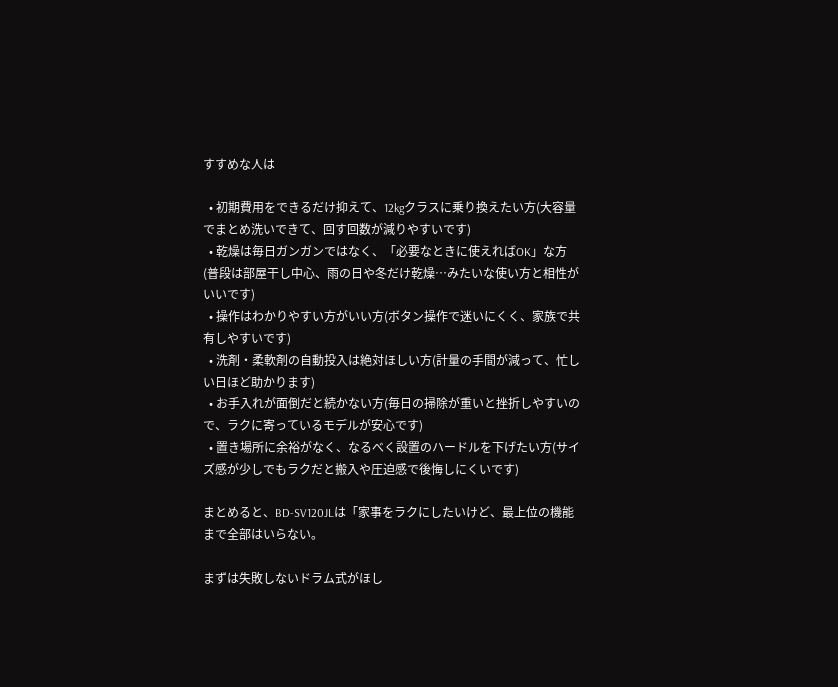すすめな人は

  • 初期費用をできるだけ抑えて、12kgクラスに乗り換えたい方(大容量でまとめ洗いできて、回す回数が減りやすいです)
  • 乾燥は毎日ガンガンではなく、「必要なときに使えればOK」な方(普段は部屋干し中心、雨の日や冬だけ乾燥…みたいな使い方と相性がいいです)
  • 操作はわかりやすい方がいい方(ボタン操作で迷いにくく、家族で共有しやすいです)
  • 洗剤・柔軟剤の自動投入は絶対ほしい方(計量の手間が減って、忙しい日ほど助かります)
  • お手入れが面倒だと続かない方(毎日の掃除が重いと挫折しやすいので、ラクに寄っているモデルが安心です)
  • 置き場所に余裕がなく、なるべく設置のハードルを下げたい方(サイズ感が少しでもラクだと搬入や圧迫感で後悔しにくいです)

まとめると、BD-SV120JLは「家事をラクにしたいけど、最上位の機能まで全部はいらない。

まずは失敗しないドラム式がほし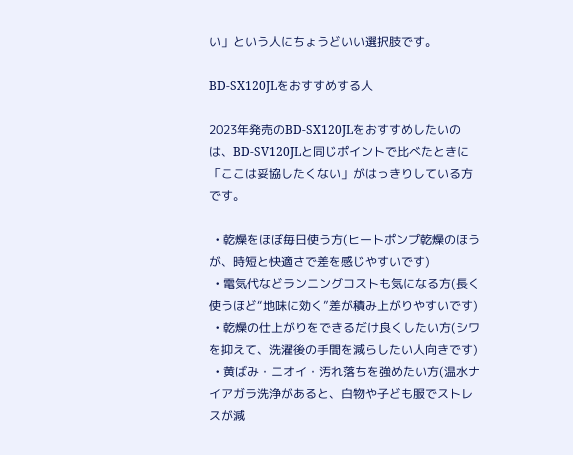い」という人にちょうどいい選択肢です。

BD-SX120JLをおすすめする人

2023年発売のBD-SX120JLをおすすめしたいのは、BD-SV120JLと同じポイントで比べたときに「ここは妥協したくない」がはっきりしている方です。

  • 乾燥をほぼ毎日使う方(ヒートポンプ乾燥のほうが、時短と快適さで差を感じやすいです)
  • 電気代などランニングコストも気になる方(長く使うほど“地味に効く”差が積み上がりやすいです)
  • 乾燥の仕上がりをできるだけ良くしたい方(シワを抑えて、洗濯後の手間を減らしたい人向きです)
  • 黄ばみ・ニオイ・汚れ落ちを強めたい方(温水ナイアガラ洗浄があると、白物や子ども服でストレスが減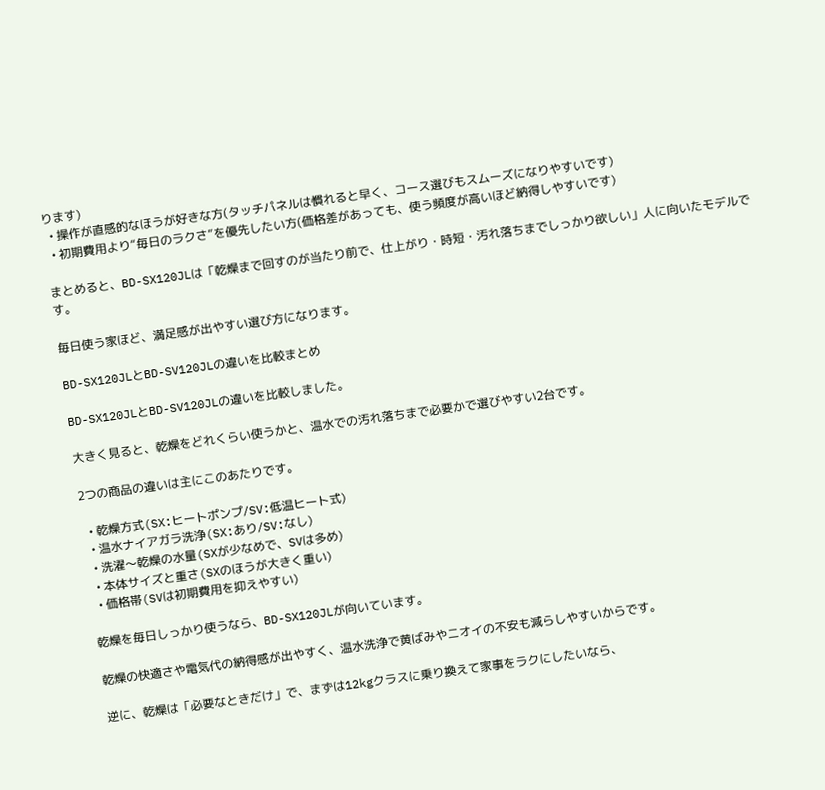ります)
  • 操作が直感的なほうが好きな方(タッチパネルは慣れると早く、コース選びもスムーズになりやすいです)
  • 初期費用より“毎日のラクさ”を優先したい方(価格差があっても、使う頻度が高いほど納得しやすいです)

まとめると、BD-SX120JLは「乾燥まで回すのが当たり前で、仕上がり・時短・汚れ落ちまでしっかり欲しい」人に向いたモデルです。

毎日使う家ほど、満足感が出やすい選び方になります。

BD-SX120JLとBD-SV120JLの違いを比較まとめ

BD-SX120JLとBD-SV120JLの違いを比較しました。

大きく見ると、乾燥をどれくらい使うかと、温水での汚れ落ちまで必要かで選びやすい2台です。

2つの商品の違いは主にこのあたりです。

  • 乾燥方式(SX:ヒートポンプ/SV:低温ヒート式)
  • 温水ナイアガラ洗浄(SX:あり/SV:なし)
  • 洗濯〜乾燥の水量(SXが少なめで、SVは多め)
  • 本体サイズと重さ(SXのほうが大きく重い)
  • 価格帯(SVは初期費用を抑えやすい)

乾燥を毎日しっかり使うなら、BD-SX120JLが向いています。

乾燥の快適さや電気代の納得感が出やすく、温水洗浄で黄ばみやニオイの不安も減らしやすいからです。

逆に、乾燥は「必要なときだけ」で、まずは12kgクラスに乗り換えて家事をラクにしたいなら、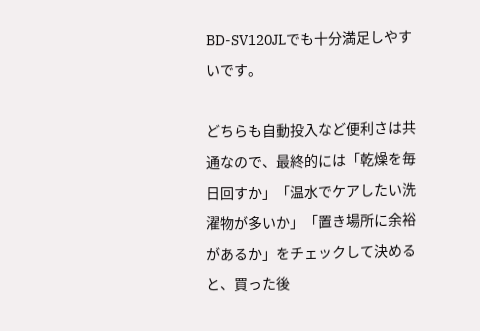BD-SV120JLでも十分満足しやすいです。

どちらも自動投入など便利さは共通なので、最終的には「乾燥を毎日回すか」「温水でケアしたい洗濯物が多いか」「置き場所に余裕があるか」をチェックして決めると、買った後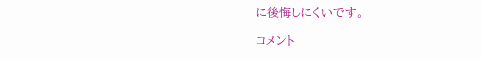に後悔しにくいです。

コメント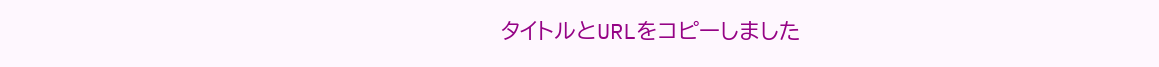タイトルとURLをコピーしました